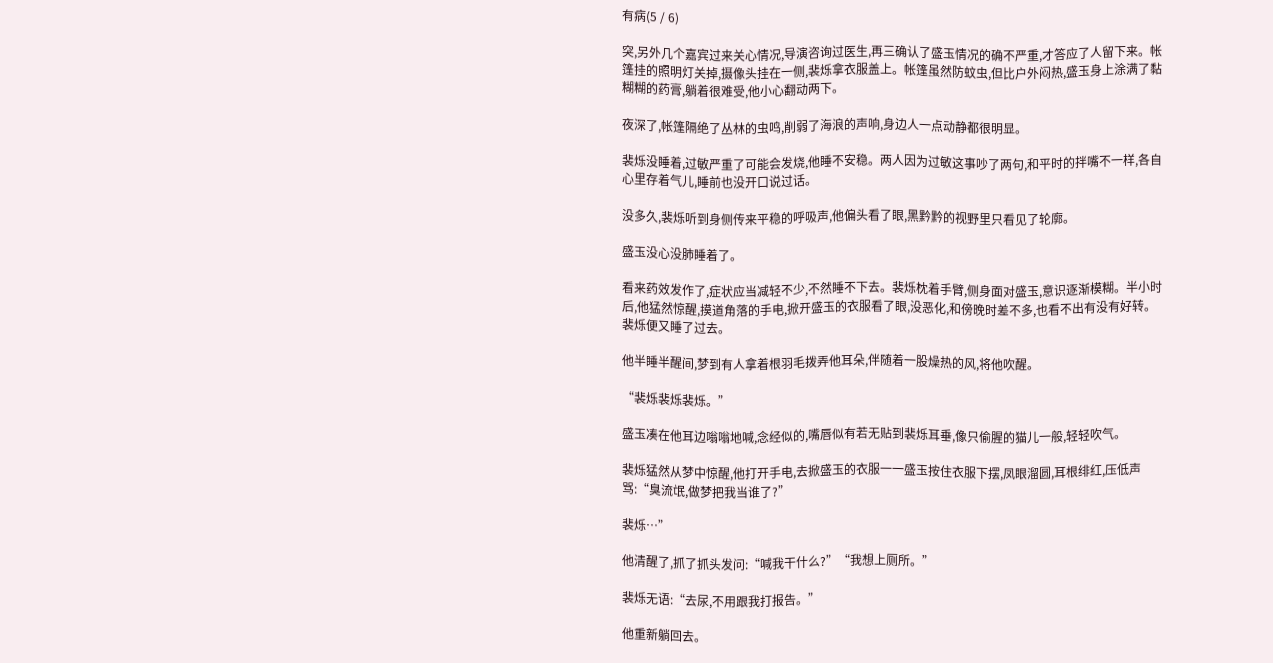有病(5 / 6)

突,另外几个嘉宾过来关心情况,导演咨询过医生,再三确认了盛玉情况的确不严重,才答应了人留下来。帐篷挂的照明灯关掉,摄像头挂在一侧,裴烁拿衣服盖上。帐篷虽然防蚊虫,但比户外闷热,盛玉身上涂满了黏糊糊的药膏,躺着很难受,他小心翻动两下。

夜深了,帐篷隔绝了丛林的虫鸣,削弱了海浪的声响,身边人一点动静都很明显。

裴烁没睡着,过敏严重了可能会发烧,他睡不安稳。两人因为过敏这事吵了两句,和平时的拌嘴不一样,各自心里存着气儿,睡前也没开口说过话。

没多久,裴烁听到身侧传来平稳的呼吸声,他偏头看了眼,黑黔黔的视野里只看见了轮廓。

盛玉没心没肺睡着了。

看来药效发作了,症状应当减轻不少,不然睡不下去。裴烁枕着手臂,侧身面对盛玉,意识逐渐模糊。半小时后,他猛然惊醒,摸道角落的手电,掀开盛玉的衣服看了眼,没恶化,和傍晚时差不多,也看不出有没有好转。裴烁便又睡了过去。

他半睡半醒间,梦到有人拿着根羽毛拨弄他耳朵,伴随着一股燥热的风,将他吹醒。

“裴烁裴烁裴烁。”

盛玉凑在他耳边嗡嗡地喊,念经似的,嘴唇似有若无贴到裴烁耳垂,像只偷腥的猫儿一般,轻轻吹气。

裴烁猛然从梦中惊醒,他打开手电,去掀盛玉的衣服一一盛玉按住衣服下摆,凤眼溜圆,耳根绯红,压低声骂:“臭流氓,做梦把我当谁了?”

裴烁…”

他清醒了,抓了抓头发问:“喊我干什么?”“我想上厕所。”

裴烁无语:“去尿,不用跟我打报告。”

他重新躺回去。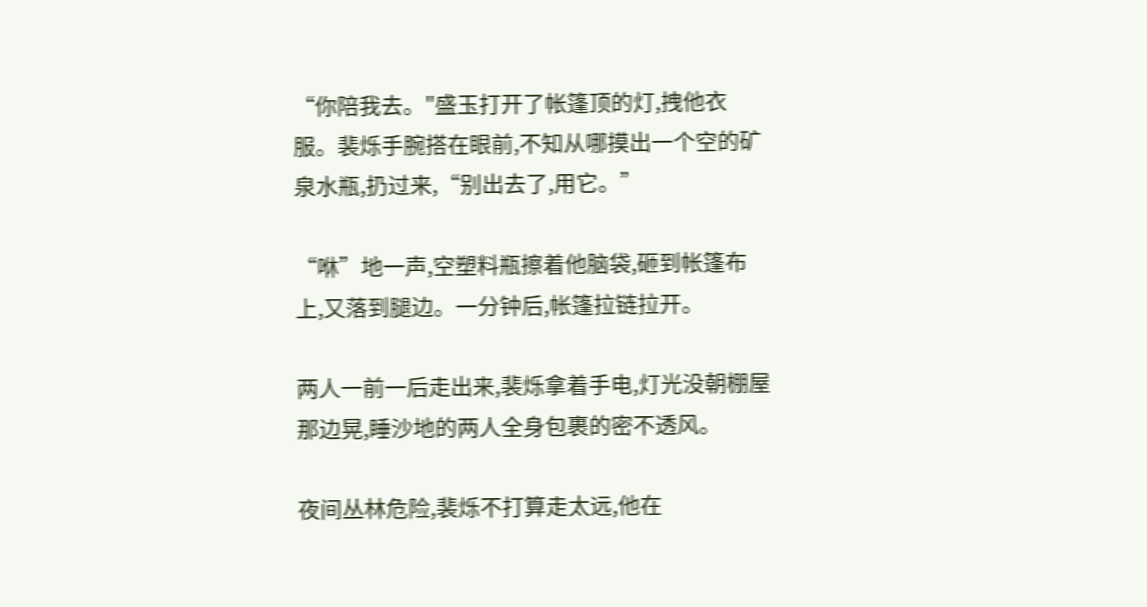“你陪我去。"盛玉打开了帐篷顶的灯,拽他衣服。裴烁手腕搭在眼前,不知从哪摸出一个空的矿泉水瓶,扔过来,“别出去了,用它。”

“咻”地一声,空塑料瓶擦着他脑袋,砸到帐篷布上,又落到腿边。一分钟后,帐篷拉链拉开。

两人一前一后走出来,裴烁拿着手电,灯光没朝棚屋那边晃,睡沙地的两人全身包裹的密不透风。

夜间丛林危险,裴烁不打算走太远,他在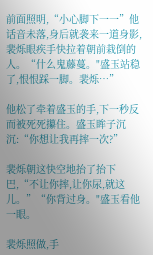前面照明,“小心脚下一一”他话音未落,身后就袭来一道身影,裴烁眼疾手快拉着朝前栽倒的人。“什么鬼藤蔓。"盛玉站稳了,恨恨踩一脚。裴烁…”

他松了牵着盛玉的手,下一秒反而被死死攥住。盛玉眸子沉沉:“你想让我再摔一次?”

裴烁朝这快空地抬了抬下巴,“不让你摔,让你尿,就这儿。”“你背过身。"盛玉看他一眼。

裴烁照做,手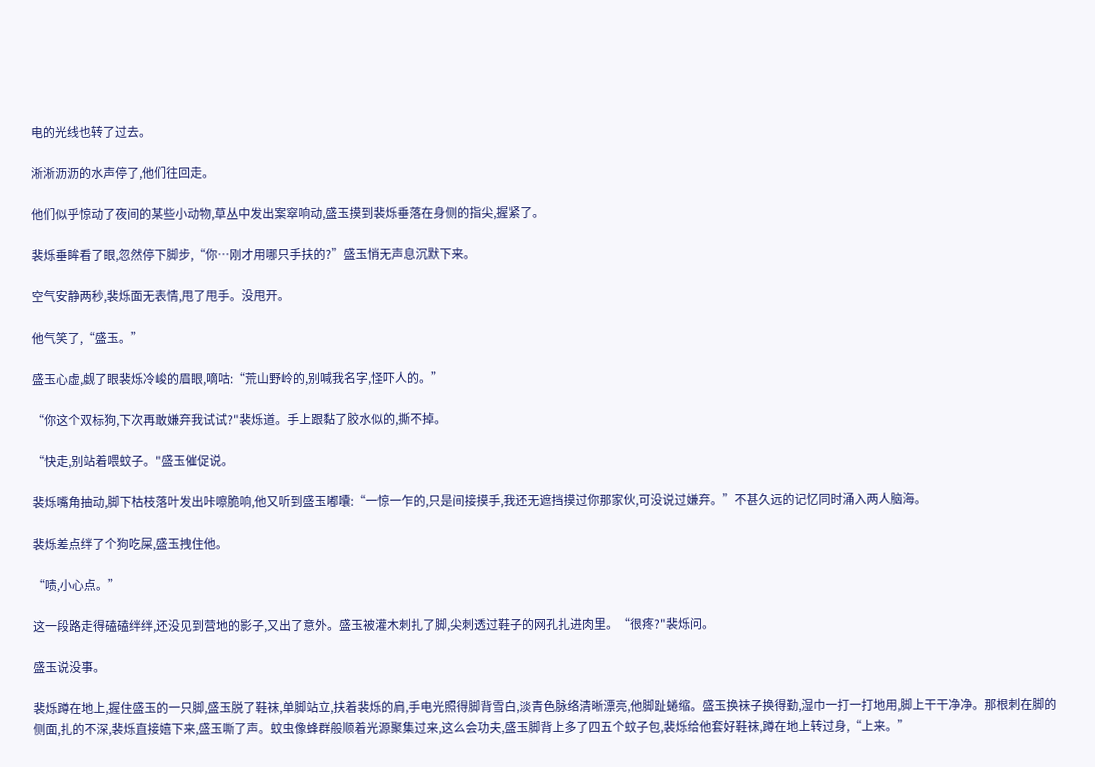电的光线也转了过去。

淅淅沥沥的水声停了,他们往回走。

他们似乎惊动了夜间的某些小动物,草丛中发出案窣响动,盛玉摸到裴烁垂落在身侧的指尖,握紧了。

裴烁垂眸看了眼,忽然停下脚步,“你…刚才用哪只手扶的?”盛玉悄无声息沉默下来。

空气安静两秒,裴烁面无表情,甩了甩手。没甩开。

他气笑了,“盛玉。”

盛玉心虚,觑了眼裴烁冷峻的眉眼,嘀咕:“荒山野岭的,别喊我名字,怪吓人的。”

“你这个双标狗,下次再敢嫌弃我试试?"裴烁道。手上跟黏了胶水似的,撕不掉。

“快走,别站着喂蚊子。"盛玉催促说。

裴烁嘴角抽动,脚下枯枝落叶发出咔嚓脆响,他又听到盛玉嘟囔:“一惊一乍的,只是间接摸手,我还无遮挡摸过你那家伙,可没说过嫌弃。”不甚久远的记忆同时涌入两人脑海。

裴烁差点绊了个狗吃屎,盛玉拽住他。

“啧,小心点。”

这一段路走得磕磕绊绊,还没见到营地的影子,又出了意外。盛玉被灌木刺扎了脚,尖刺透过鞋子的网孔扎进肉里。“很疼?"裴烁问。

盛玉说没事。

裴烁蹲在地上,握住盛玉的一只脚,盛玉脱了鞋袜,单脚站立,扶着裴烁的肩,手电光照得脚背雪白,淡青色脉络清晰漂亮,他脚趾蜷缩。盛玉换袜子换得勤,湿巾一打一打地用,脚上干干净净。那根刺在脚的侧面,扎的不深,裴烁直接嬉下来,盛玉嘶了声。蚊虫像蜂群般顺着光源聚集过来,这么会功夫,盛玉脚背上多了四五个蚊子包,裴烁给他套好鞋袜,蹲在地上转过身,“上来。”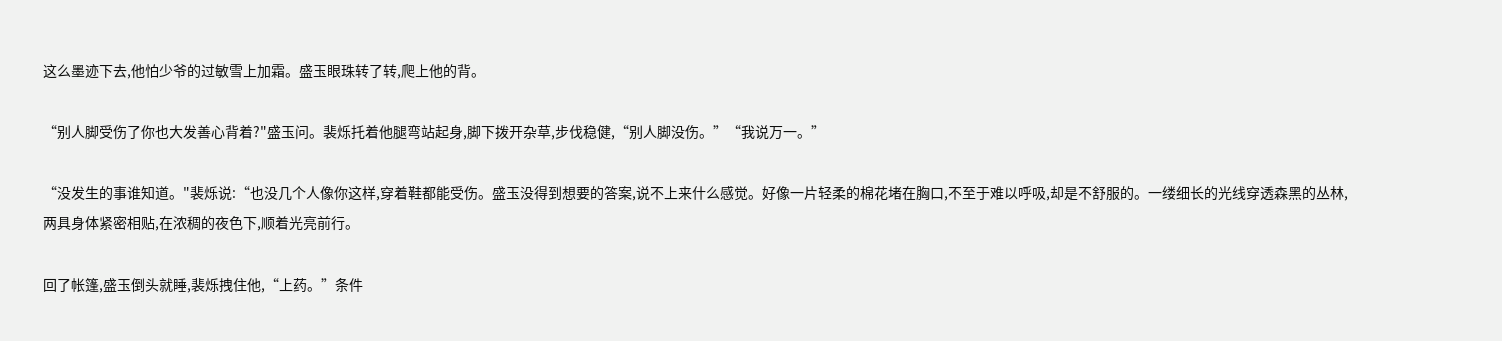这么墨迹下去,他怕少爷的过敏雪上加霜。盛玉眼珠转了转,爬上他的背。

“别人脚受伤了你也大发善心背着?"盛玉问。裴烁托着他腿弯站起身,脚下拨开杂草,步伐稳健,“别人脚没伤。”“我说万一。”

“没发生的事谁知道。"裴烁说:“也没几个人像你这样,穿着鞋都能受伤。盛玉没得到想要的答案,说不上来什么感觉。好像一片轻柔的棉花堵在胸口,不至于难以呼吸,却是不舒服的。一缕细长的光线穿透森黑的丛林,两具身体紧密相贴,在浓稠的夜色下,顺着光亮前行。

回了帐篷,盛玉倒头就睡,裴烁拽住他,“上药。”条件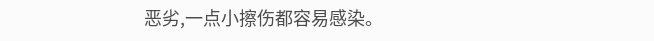恶劣,一点小擦伤都容易感染。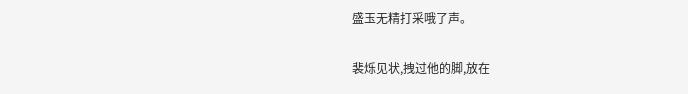盛玉无精打采哦了声。

裴烁见状,拽过他的脚,放在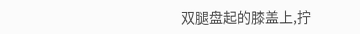双腿盘起的膝盖上,拧